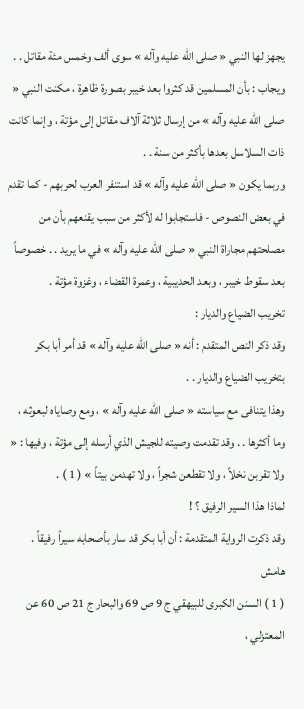يجهز لها النبي « صلى الله عليه وآله » سوى ألف وخمس مئة مقاتل . .
ويجاب : بأن المسلمين قد كثروا بعد خيبر بصورة ظاهرة ، مكنت النبي « صلى الله عليه وآله » من إرسال ثلاثة آلاف مقاتل إلى مؤتة ، وإنما كانت ذات السلاسل بعدها بأكثر من سنة . .
وربما يكون « صلى الله عليه وآله » قد استنفر العرب لحربهم - كما تقدم في بعض النصوص - فاستجابوا له لأكثر من سبب يقنعهم بأن من مصلحتهم مجاراة النبي « صلى الله عليه وآله » في ما يريد . . خصوصاً بعد سقوط خيبر ، وبعد الحديبية ، وعمرة القضاء ، وغزوة مؤتة .
تخريب الضياع والديار :
وقد ذكر النص المتقدم : أنه « صلى الله عليه وآله » قد أمر أبا بكر بتخريب الضياع والديار . .
وهذا يتنافى مع سياسته « صلى الله عليه وآله » ، ومع وصاياه لبعوثه ، وما أكثرها . . وقد تقدمت وصيته للجيش الذي أرسله إلى مؤتة ، وفيها : « ولا تقربن نخلاً ، ولا تقطعن شجراً ، ولا تهدمن بيتاً » ( 1 ) .
لماذا هذا السير الرفيق ؟ !
وقد ذكرت الرواية المتقدمة : أن أبا بكر قد سار بأصحابه سيراً رفيقاً .
هامش
( 1 ) السنن الكبرى للبيهقي ج 9 ص 69 والبحار ج 21 ص 60 عن المعتزلي ،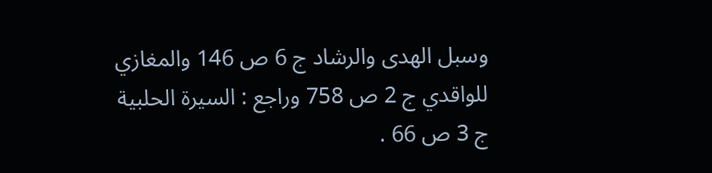وسبل الهدى والرشاد ج 6 ص 146 والمغازي للواقدي ج 2 ص 758 وراجع : السيرة الحلبية ج 3 ص 66 .